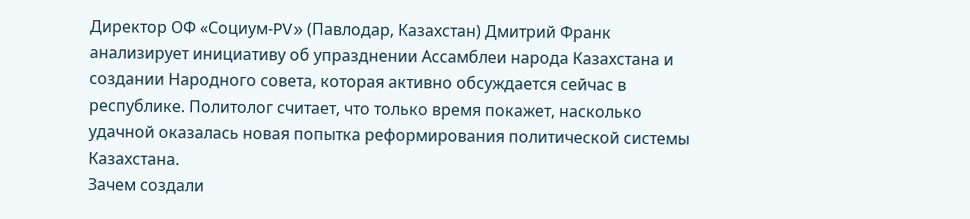Директор ОФ «Социум-PV» (Павлодар, Казахстан) Дмитрий Франк анализирует инициативу об упразднении Ассамблеи народа Казахстана и создании Народного совета, которая активно обсуждается сейчас в республике. Политолог считает, что только время покажет, насколько удачной оказалась новая попытка реформирования политической системы Казахстана.
Зачем создали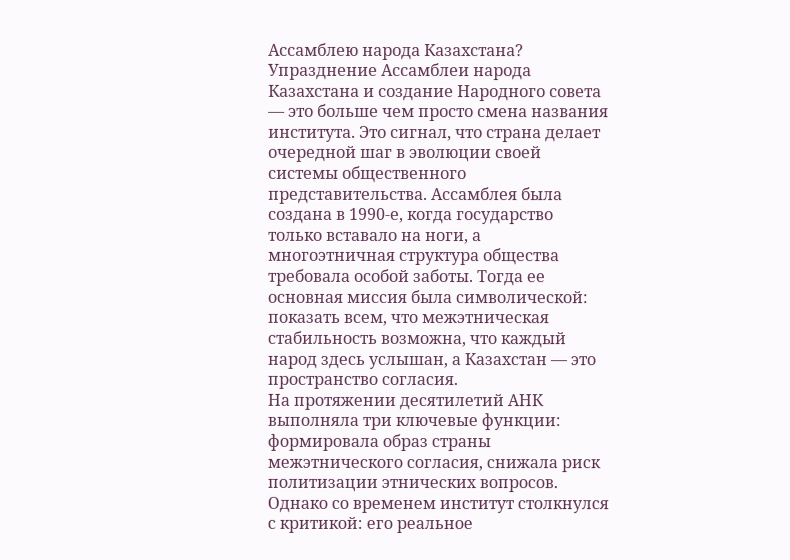Ассамблею народа Казахстана?
Упразднение Ассамблеи народа Казахстана и создание Народного совета — это больше чем просто смена названия института. Это сигнал, что страна делает очередной шаг в эволюции своей системы общественного представительства. Ассамблея была создана в 1990-е, когда государство только вставало на ноги, а многоэтничная структура общества требовала особой заботы. Тогда ее основная миссия была символической: показать всем, что межэтническая стабильность возможна, что каждый народ здесь услышан, а Казахстан — это пространство согласия.
На протяжении десятилетий АНК выполняла три ключевые функции: формировала образ страны межэтнического согласия, снижала риск политизации этнических вопросов. Однако со временем институт столкнулся с критикой: его реальное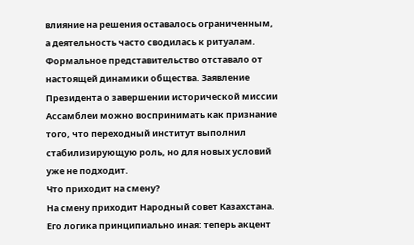влияние на решения оставалось ограниченным, а деятельность часто сводилась к ритуалам. Формальное представительство отставало от настоящей динамики общества. Заявление Президента о завершении исторической миссии Ассамблеи можно воспринимать как признание того, что переходный институт выполнил стабилизирующую роль, но для новых условий уже не подходит.
Что приходит на смену?
На смену приходит Народный совет Казахстана. Его логика принципиально иная: теперь акцент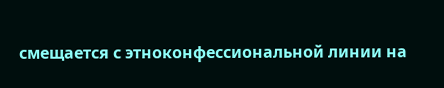смещается с этноконфессиональной линии на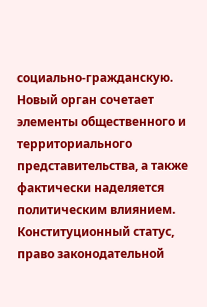социально-гражданскую. Новый орган сочетает элементы общественного и территориального представительства, а также фактически наделяется политическим влиянием. Конституционный статус, право законодательной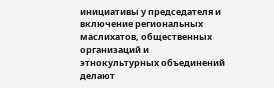инициативы у председателя и включение региональных маслихатов, общественных организаций и этнокультурных объединений делают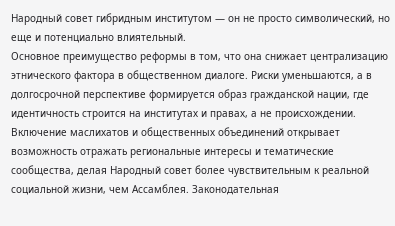Народный совет гибридным институтом — он не просто символический, но еще и потенциально влиятельный.
Основное преимущество реформы в том, что она снижает централизацию этнического фактора в общественном диалоге. Риски уменьшаются, а в долгосрочной перспективе формируется образ гражданской нации, где идентичность строится на институтах и правах, а не происхождении. Включение маслихатов и общественных объединений открывает возможность отражать региональные интересы и тематические сообщества, делая Народный совет более чувствительным к реальной социальной жизни, чем Ассамблея. Законодательная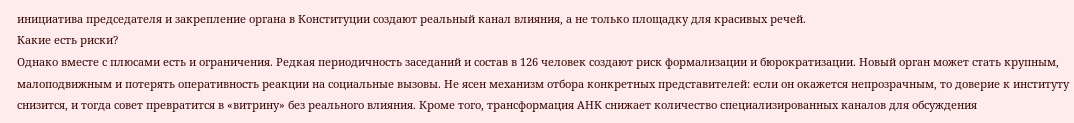инициатива председателя и закрепление органа в Конституции создают реальный канал влияния, а не только площадку для красивых речей.
Какие есть риски?
Однако вместе с плюсами есть и ограничения. Редкая периодичность заседаний и состав в 126 человек создают риск формализации и бюрократизации. Новый орган может стать крупным, малоподвижным и потерять оперативность реакции на социальные вызовы. Не ясен механизм отбора конкретных представителей: если он окажется непрозрачным, то доверие к институту снизится, и тогда совет превратится в «витрину» без реального влияния. Кроме того, трансформация АНК снижает количество специализированных каналов для обсуждения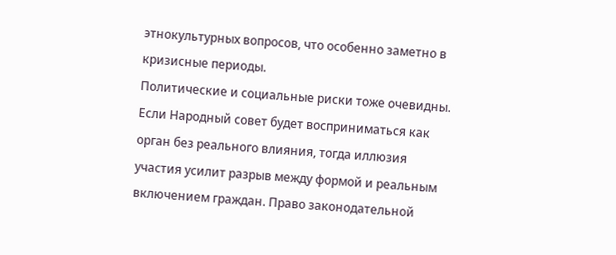этнокультурных вопросов, что особенно заметно в кризисные периоды.
Политические и социальные риски тоже очевидны. Если Народный совет будет восприниматься как орган без реального влияния, тогда иллюзия участия усилит разрыв между формой и реальным включением граждан. Право законодательной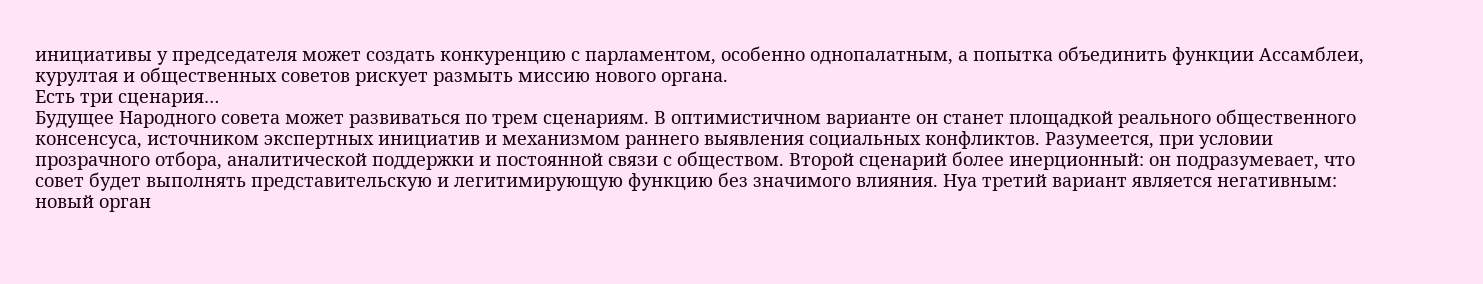инициативы у председателя может создать конкуренцию с парламентом, особенно однопалатным, а попытка объединить функции Ассамблеи, курултая и общественных советов рискует размыть миссию нового органа.
Есть три сценария…
Будущее Народного совета может развиваться по трем сценариям. В оптимистичном варианте он станет площадкой реального общественного консенсуса, источником экспертных инициатив и механизмом раннего выявления социальных конфликтов. Разумеется, при условии прозрачного отбора, аналитической поддержки и постоянной связи с обществом. Второй сценарий более инерционный: он подразумевает, что совет будет выполнять представительскую и легитимирующую функцию без значимого влияния. Нуа третий вариант является негативным: новый орган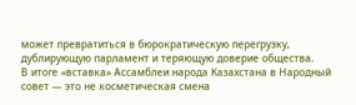может превратиться в бюрократическую перегрузку, дублирующую парламент и теряющую доверие общества.
В итоге «вставка» Ассамблеи народа Казахстана в Народный совет — это не косметическая смена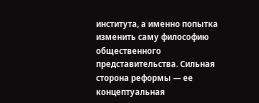института, а именно попытка изменить саму философию общественного представительства. Сильная сторона реформы — ее концептуальная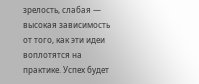зрелость, слабая — высокая зависимость от того, как эти идеи воплотятся на практике. Успех будет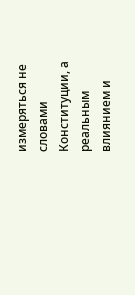измеряться не словами Конституции, а реальным влиянием и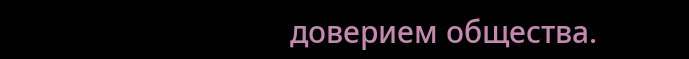доверием общества.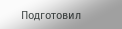Подготовил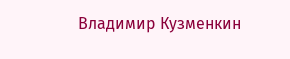Владимир Кузменкин